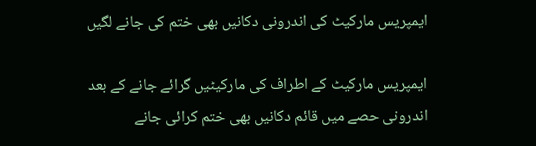ایمپریس مارکیٹ کی اندرونی دکانیں بھی ختم کی جانے لگیں

ایمپریس مارکیٹ کے اطراف کی مارکیٹیں گرائے جانے کے بعد اندرونی حصے میں قائم دکانیں بھی ختم کرائی جانے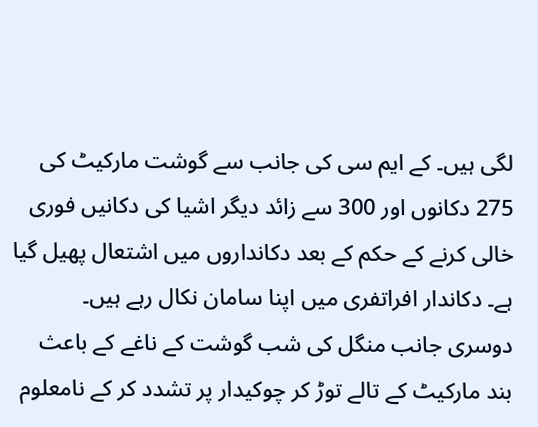لگی ہیں۔ کے ایم سی کی جانب سے گوشت مارکیٹ کی 275 دکانوں اور 300 سے زائد دیگر اشیا کی دکانیں فوری خالی کرنے کے حکم کے بعد دکانداروں میں اشتعال پھیل گیا ہے۔ دکاندار افراتفری میں اپنا سامان نکال رہے ہیں۔ دوسری جانب منگل کی شب گوشت کے ناغے کے باعث بند مارکیٹ کے تالے توڑ کر چوکیدار پر تشدد کر کے نامعلوم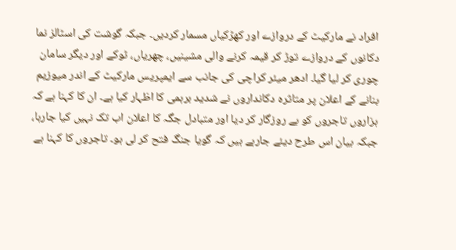افراد نے مارکیٹ کے دروازے اور کھڑکیاں مسمار کردیں۔ جبکہ گوشت کی اسٹالز نما دکانوں کے دروازے توڑ کر قیمہ کرنے والی مشینیں، چھریاں، ٹوکے اور دیگر سامان چوری کر لیا گیا۔ ادھر میئر کراچی کی جانب سے ایمپریس مارکیٹ کے اندر میوزیم بنانے کے اعلان پر متاثرہ دکانداروں نے شدید برہمی کا اظہار کیا ہے۔ ان کا کہنا ہے کہ ہزاروں تاجروں کو بے روزگار کر دیا اور متبادل جگہ کا اعلان اب تک نہیں کیا جارہا، جبکہ بیان اس طرح دیئے جارہے ہیں کہ گویا جنگ فتح کر لی ہو۔ تاجروں کا کہنا ہے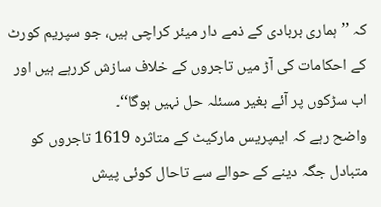کہ ’’ہماری بربادی کے ذمے دار میئر کراچی ہیں، جو سپریم کورٹ کے احکامات کی آڑ میں تاجروں کے خلاف سازش کررہے ہیں اور اب سڑکوں پر آئے بغیر مسئلہ حل نہیں ہوگا‘‘۔
واضح رہے کہ ایمپریس مارکیٹ کے متاثرہ 1619 تاجروں کو متبادل جگہ دینے کے حوالے سے تاحال کوئی پیش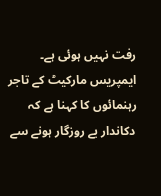رفت نہیں ہوئی ہے۔ ایمپریس مارکیٹ کے تاجر رہنمائوں کا کہنا ہے کہ دکاندار بے روزگار ہونے سے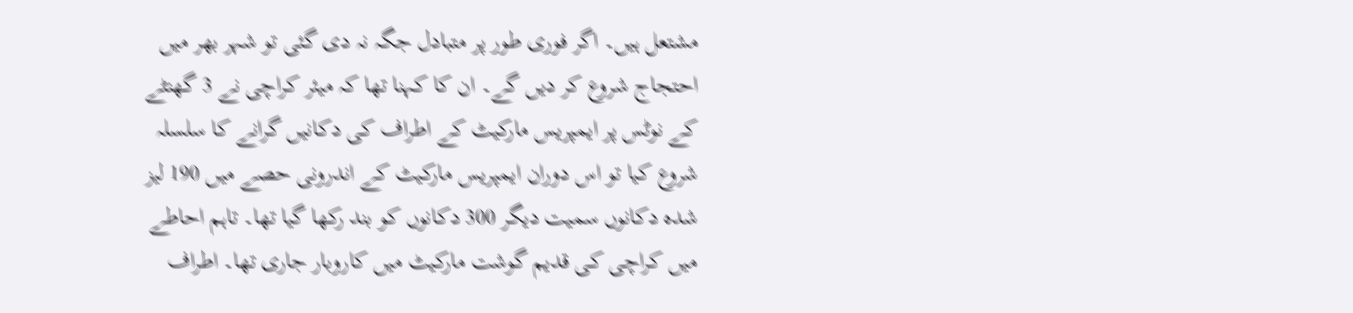مشتعل ہیں۔ اگر فوری طور پر متبادل جگہ نہ دی گئی تو شہر بھر میں احتجاج شروع کر دیں گے۔ ان کا کہنا تھا کہ میئر کراچی نے 3 گھنٹے کے نوٹس پر ایمپریس مارکیٹ کے اطراف کی دکانیں گرانے کا سلسلہ شروع کیا تو اس دوران ایمپریس مارکیٹ کے اندرونی حصے میں 190 لیز شدہ دکانوں سمیت دیگر 300 دکانوں کو بند رکھا گیا تھا۔ تاہم احاطے میں کراچی کی قدیم گوشت مارکیٹ میں کاروبار جاری تھا۔ اطراف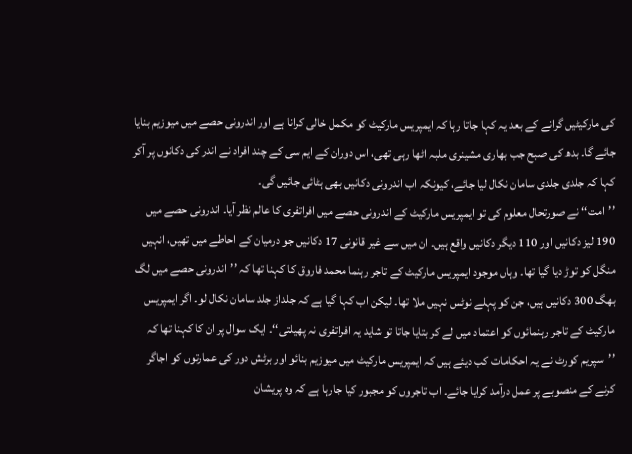کی مارکیٹیں گرانے کے بعد یہ کہا جاتا رہا کہ ایمپریس مارکیٹ کو مکمل خالی کرانا ہے اور اندرونی حصے میں میوزیم بنایا جائے گا۔ بدھ کی صبح جب بھاری مشینری ملبہ اٹھا رہی تھی، اس دوران کے ایم سی کے چند افراد نے اندر کی دکانوں پر آکر کہا کہ جلدی جلدی سامان نکال لیا جائے، کیونکہ اب اندرونی دکانیں بھی ہٹائی جائیں گی۔
’’امت‘‘ نے صورتحال معلوم کی تو ایمپریس مارکیٹ کے اندرونی حصے میں افراتفری کا عالم نظر آیا۔ اندرونی حصے میں 190 لیز دکانیں اور 110 دیگر دکانیں واقع ہیں۔ ان میں سے غیر قانونی 17 دکانیں جو درمیان کے احاطے میں تھیں، انہیں منگل کو توڑ دیا گیا تھا۔ وہاں موجود ایمپریس مارکیٹ کے تاجر رہنما محمد فاروق کا کہنا تھا کہ ’’اندرونی حصے میں لگ بھگ 300 دکانیں ہیں، جن کو پہلے نوٹس نہیں ملا تھا۔ لیکن اب کہا گیا ہے کہ جلداز جلد سامان نکال لو۔ اگر ایمپریس مارکیٹ کے تاجر رہنمائوں کو اعتماد میں لے کر بتایا جاتا تو شاید یہ افراتفری نہ پھیلتی‘‘۔ ایک سوال پر ان کا کہنا تھا کہ ’’سپریم کورٹ نے یہ احکامات کب دیئے ہیں کہ ایمپریس مارکیٹ میں میوزیم بنائو اور برٹش دور کی عمارتوں کو اجاگر کرنے کے منصوبے پر عمل درآمد کرایا جائے۔ اب تاجروں کو مجبور کیا جارہا ہے کہ وہ پریشان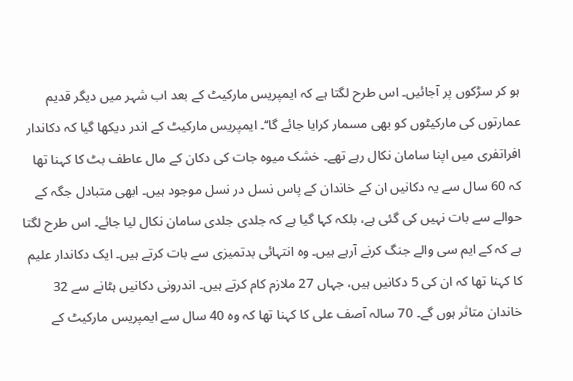ہو کر سڑکوں پر آجائیں۔ اس طرح لگتا ہے کہ ایمپریس مارکیٹ کے بعد اب شہر میں دیگر قدیم عمارتوں کی مارکیٹوں کو بھی مسمار کرایا جائے گا‘‘۔ ایمپریس مارکیٹ کے اندر دیکھا گیا کہ دکاندار افراتفری میں اپنا سامان نکال رہے تھے۔ خشک میوہ جات کی دکان کے مال عاطف بٹ کا کہنا تھا کہ 60 سال سے یہ دکانیں ان کے خاندان کے پاس نسل در نسل موجود ہیں۔ ابھی متبادل جگہ کے حوالے سے بات نہیں کی گئی ہے، بلکہ کہا گیا ہے کہ جلدی جلدی سامان نکال لیا جائے۔ اس طرح لگتا ہے کہ کے ایم سی والے جنگ کرنے آرہے ہیں۔ وہ انتہائی بدتمیزی سے بات کرتے ہیں۔ ایک دکاندار علیم کا کہنا تھا کہ ان کی 5 دکانیں ہیں، جہاں 27 ملازم کام کرتے ہیں۔ اندرونی دکانیں ہٹانے سے 32 خاندان متاثر ہوں گے۔ 70 سالہ آصف علی کا کہنا تھا کہ وہ 40 سال سے ایمپریس مارکیٹ کے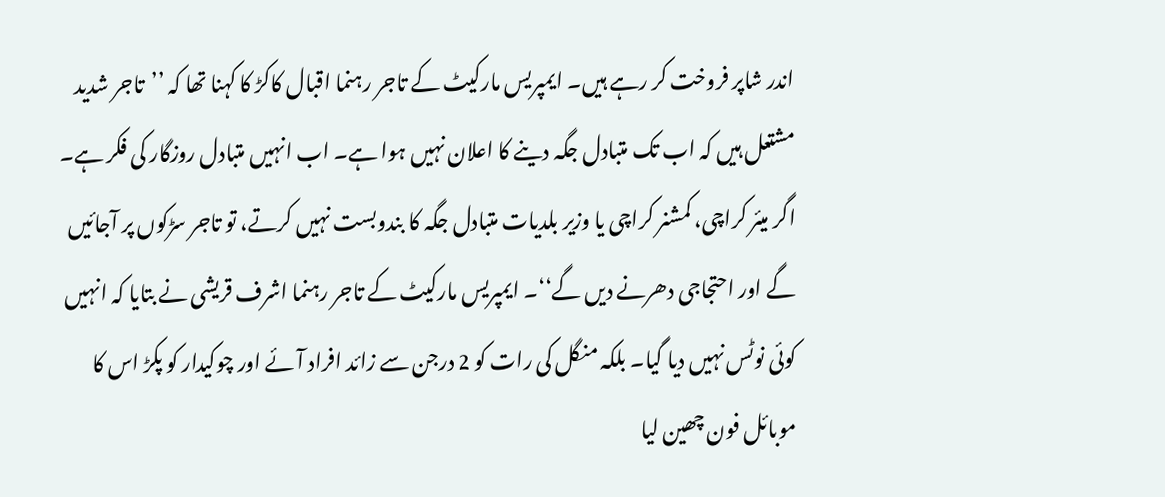اندر شاپر فروخت کر رہے ہیں۔ ایمپریس مارکیٹ کے تاجر رہنما اقبال کاکڑ کا کہنا تھا کہ ’’تاجر شدید مشتعل ہیں کہ اب تک متبادل جگہ دینے کا اعلان نہیں ہوا ہے۔ اب انہیں متبادل روزگار کی فکر ہے۔ اگر میئر کراچی، کمشنر کراچی یا وزیر بلدیات متبادل جگہ کا بندوبست نہیں کرتے، تو تاجر سڑکوں پر آجائیں گے اور احتجاجی دھرنے دیں گے‘‘۔ ایمپریس مارکیٹ کے تاجر رہنما اشرف قریشی نے بتایا کہ انہیں کوئی نوٹس نہیں دیا گیا۔ بلکہ منگل کی رات کو 2 درجن سے زائد افراد آئے اور چوکیدار کو پکڑ اس کا موبائل فون چھین لیا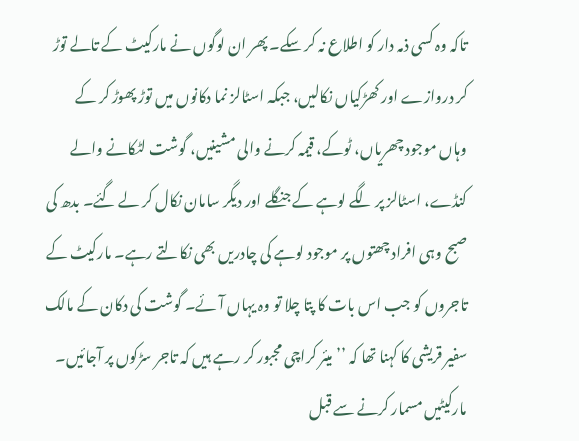تاکہ وہ کسی ذمہ دار کو اطلاع نہ کر سکے۔ پھر ان لوگوں نے مارکیٹ کے تالے توڑ کر دروازے اور کھڑکیاں نکالیں، جبکہ اسٹالز نما دکانوں میں توڑ پھوڑ کر کے وہاں موجود چھریاں، ٹوکے، قیمہ کرنے والی مشینیں، گوشت لٹکانے والے کنڈے، اسٹالز پر لگے لوہے کے جنگلے اور دیگر سامان نکال کر لے گئے۔ بدھ کی صبح وہی افراد چھتوں پر موجود لوہے کی چادریں بھی نکالتے رہے۔ مارکیٹ کے تاجروں کو جب اس بات کا پتا چلا تو وہ یہاں آئے۔ گوشت کی دکان کے مالک سفیر قریشی کا کہنا تھا کہ ’’میئر کراچی مجبور کر رہے ہیں کہ تاجر سڑکوں پر آجائیں۔ مارکیٹیں مسمار کرنے سے قبل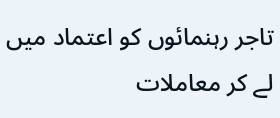تاجر رہنمائوں کو اعتماد میں لے کر معاملات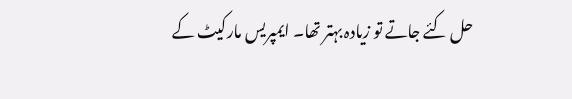حل کئے جاتے تو زیادہ بہتر تھا۔ ایمپریس مارکیٹ کے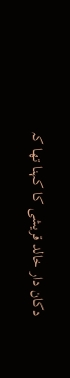دکان دار خالد قریشی کا کہنا تھا کہ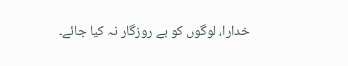خدارا، لوگوں کو بے روزگار نہ کیا جائے۔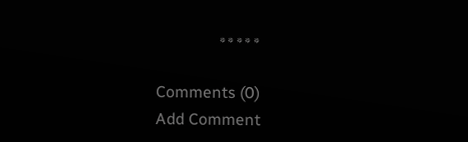٭٭٭٭٭

Comments (0)
Add Comment